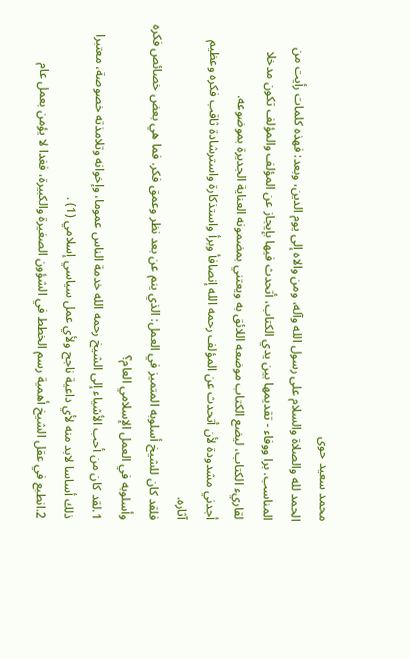محمد سعيد حوى
الحمد لله والصلاة والسلام على رسول الله وآله، ومن والاه إلى يوم الدين، وبعد: فهذه كلمات رأيت من المناسب. برا ووفاء - تقديمها بين يدي الكتاب، أتحدث فيها بإيجاز عن المؤلف والمؤلف تكون مدخلا لقاريء الكتاب، ليضع الكتاب موضعه اللائق به ويعتني بمضمونه العناية الجديرة بموضوعه.
أجدني مشدودة لأن أتحدث عن المؤلف رحمه الله إنصافأ وبرأ واستذكارة واسترشادة ثاقب فكره وعظيم آثاره.
فلقد كان للشيخ أسلوبه المتميز في العمل: الذي ينم عن بعد نظر وعمق فکر. فما هي بعض خصائص فكره وأسلوبه في العمل الإسلامي العام؟
1.لقد كان من أحب الأشياء إلى الشيخ رحمه الله خدمة الناس عموما، وإخوانه وتلامذته خصوصة، معتبرا ذلك أساسا لابد منه لأي داعية ناجح ولأي عمل سياسي إسلامي (1) .
2.انطبع في عقل الشيخ أهمية رسم الخطط في الشؤون الصغيرة والكبيرة، فغدا لا يؤمن بعمل عام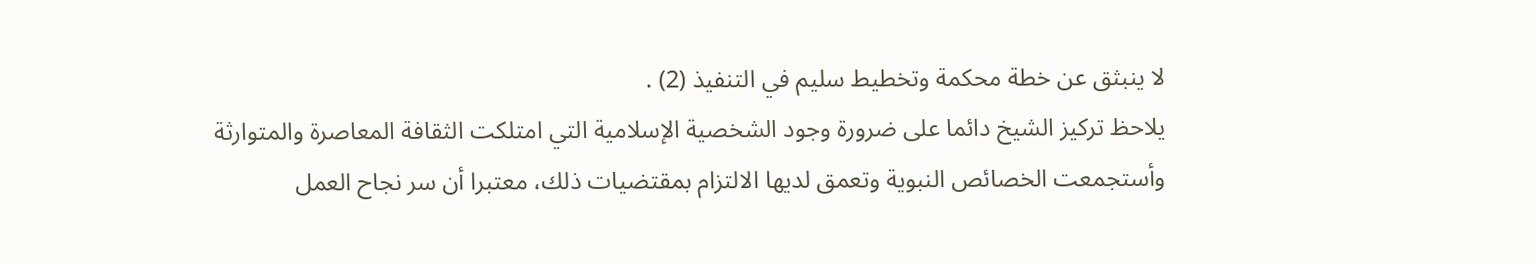لا ينبثق عن خطة محكمة وتخطيط سليم في التنفيذ (2) .
يلاحظ تركيز الشيخ دائما على ضرورة وجود الشخصية الإسلامية التي امتلكت الثقافة المعاصرة والمتوارثة وأستجمعت الخصائص النبوية وتعمق لديها الالتزام بمقتضيات ذلك، معتبرا أن سر نجاح العمل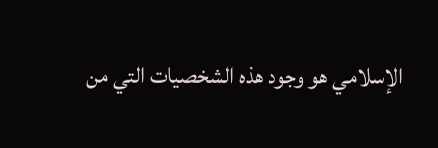الإسلامي هو وجود هذه الشخصيات التي من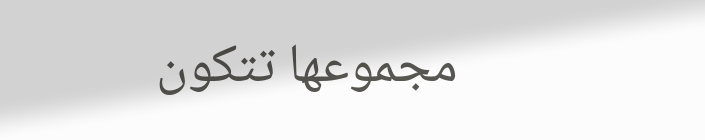مجموعها تتكون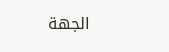الجهة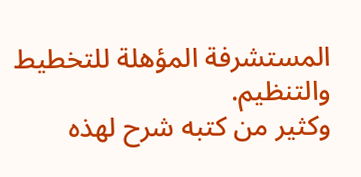المستشرفة المؤهلة للتخطيط والتنظيم.
وكثير من كتبه شرح لهذه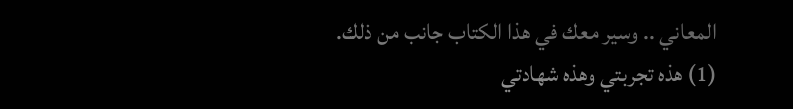المعاني .. وسير معك في هذا الكتاب جانب من ذلك.
(1) هذه تجربتي وهذه شهادتي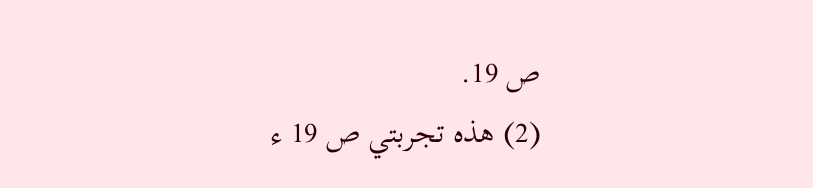ص 19.
(2) هذه تجربتي ص 19 ء